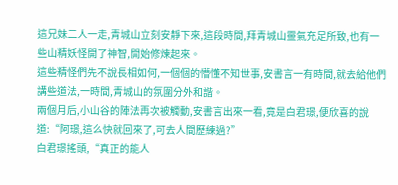這兄妹二人一走,青城山立刻安靜下來,這段時間,拜青城山靈氣充足所致,也有一些山精妖怪開了神智,開始修煉起來。
這些精怪們先不說長相如何,一個個的懵懂不知世事,安書言一有時間,就去給他們講些道法,一時間,青城山的氛圍分外和諧。
兩個月后,小山谷的陣法再次被觸動,安書言出來一看,竟是白君璟,便欣喜的說道:“阿璟,這么快就回來了,可去人間歷練過?”
白君璟搖頭,“真正的能人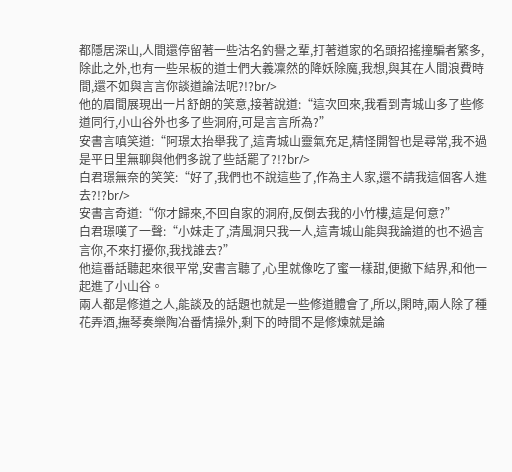都隱居深山,人間還停留著一些沽名釣譽之輩,打著道家的名頭招搖撞騙者繁多,除此之外,也有一些呆板的道士們大義凜然的降妖除魔,我想,與其在人間浪費時間,還不如與言言你談道論法呢?!?br/>
他的眉間展現出一片舒朗的笑意,接著說道:“這次回來,我看到青城山多了些修道同行,小山谷外也多了些洞府,可是言言所為?”
安書言嗔笑道:“阿璟太抬舉我了,這青城山靈氣充足,精怪開智也是尋常,我不過是平日里無聊與他們多說了些話罷了?!?br/>
白君璟無奈的笑笑:“好了,我們也不說這些了,作為主人家,還不請我這個客人進去?!?br/>
安書言奇道:“你才歸來,不回自家的洞府,反倒去我的小竹樓,這是何意?”
白君璟嘆了一聲:“小妹走了,清風洞只我一人,這青城山能與我論道的也不過言言你,不來打擾你,我找誰去?”
他這番話聽起來很平常,安書言聽了,心里就像吃了蜜一樣甜,便撤下結界,和他一起進了小山谷。
兩人都是修道之人,能談及的話題也就是一些修道體會了,所以,閑時,兩人除了種花弄酒,撫琴奏樂陶冶番情操外,剩下的時間不是修煉就是論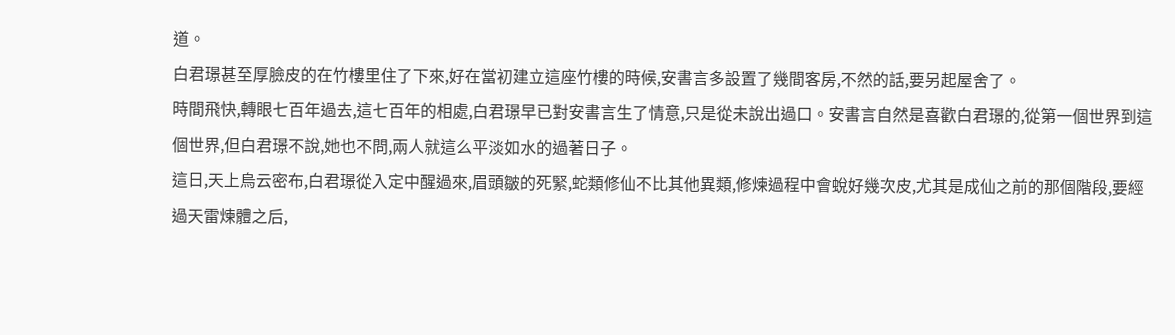道。
白君璟甚至厚臉皮的在竹樓里住了下來,好在當初建立這座竹樓的時候,安書言多設置了幾間客房,不然的話,要另起屋舍了。
時間飛快,轉眼七百年過去,這七百年的相處,白君璟早已對安書言生了情意,只是從未說出過口。安書言自然是喜歡白君璟的,從第一個世界到這個世界,但白君璟不說,她也不問,兩人就這么平淡如水的過著日子。
這日,天上烏云密布,白君璟從入定中醒過來,眉頭皺的死緊,蛇類修仙不比其他異類,修煉過程中會蛻好幾次皮,尤其是成仙之前的那個階段,要經過天雷煉體之后,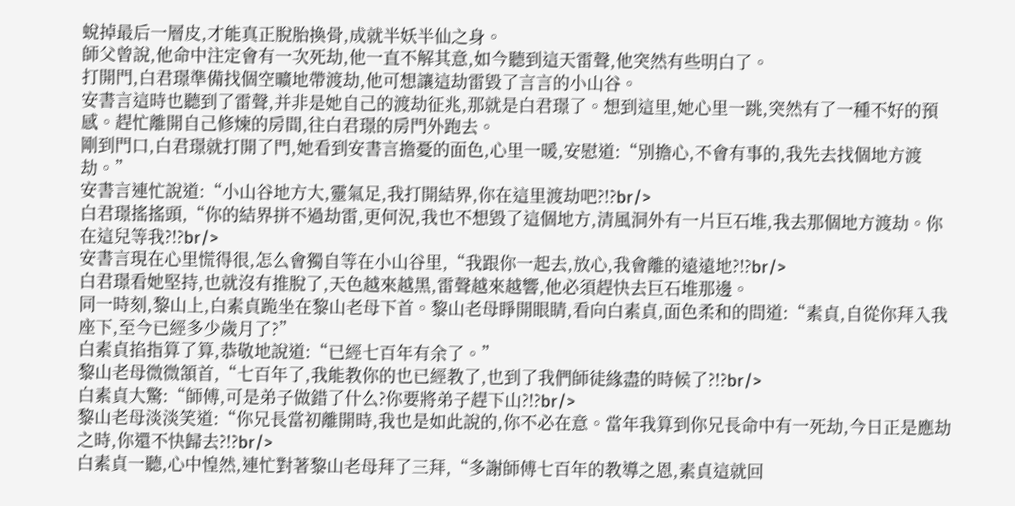蛻掉最后一層皮,才能真正脫胎換骨,成就半妖半仙之身。
師父曾說,他命中注定會有一次死劫,他一直不解其意,如今聽到這天雷聲,他突然有些明白了。
打開門,白君璟準備找個空曠地帶渡劫,他可想讓這劫雷毀了言言的小山谷。
安書言這時也聽到了雷聲,并非是她自己的渡劫征兆,那就是白君璟了。想到這里,她心里一跳,突然有了一種不好的預感。趕忙離開自己修煉的房間,往白君璟的房門外跑去。
剛到門口,白君璟就打開了門,她看到安書言擔憂的面色,心里一暖,安慰道:“別擔心,不會有事的,我先去找個地方渡劫。”
安書言連忙說道:“小山谷地方大,靈氣足,我打開結界,你在這里渡劫吧?!?br/>
白君璟搖搖頭,“你的結界拼不過劫雷,更何況,我也不想毀了這個地方,清風洞外有一片巨石堆,我去那個地方渡劫。你在這兒等我?!?br/>
安書言現在心里慌得很,怎么會獨自等在小山谷里,“我跟你一起去,放心,我會離的遠遠地?!?br/>
白君璟看她堅持,也就沒有推脫了,天色越來越黑,雷聲越來越響,他必須趕快去巨石堆那邊。
同一時刻,黎山上,白素貞跪坐在黎山老母下首。黎山老母睜開眼睛,看向白素貞,面色柔和的問道:“素貞,自從你拜入我座下,至今已經多少歲月了?”
白素貞掐指算了算,恭敬地說道:“已經七百年有余了。”
黎山老母微微頷首,“七百年了,我能教你的也已經教了,也到了我們師徒緣盡的時候了?!?br/>
白素貞大驚:“師傅,可是弟子做錯了什么?你要將弟子趕下山?!?br/>
黎山老母淡淡笑道:“你兄長當初離開時,我也是如此說的,你不必在意。當年我算到你兄長命中有一死劫,今日正是應劫之時,你還不快歸去?!?br/>
白素貞一聽,心中惶然,連忙對著黎山老母拜了三拜,“多謝師傅七百年的教導之恩,素貞這就回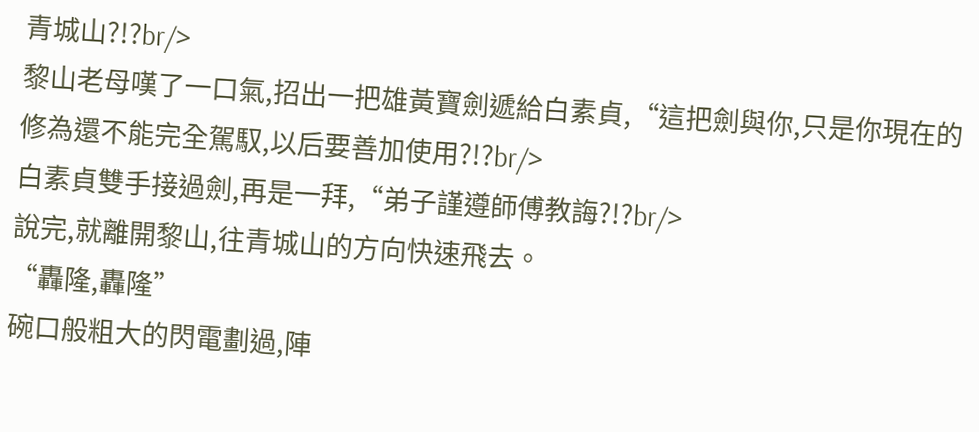青城山?!?br/>
黎山老母嘆了一口氣,招出一把雄黃寶劍遞給白素貞,“這把劍與你,只是你現在的修為還不能完全駕馭,以后要善加使用?!?br/>
白素貞雙手接過劍,再是一拜,“弟子謹遵師傅教誨?!?br/>
說完,就離開黎山,往青城山的方向快速飛去。
“轟隆,轟隆”
碗口般粗大的閃電劃過,陣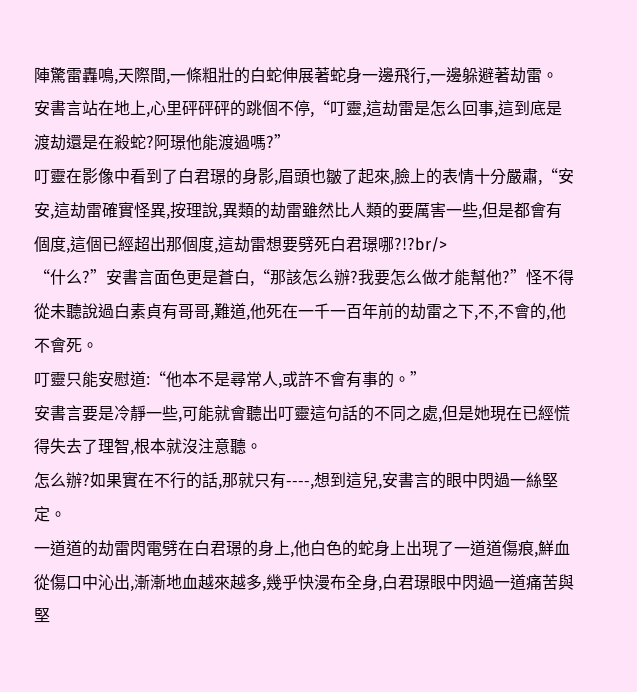陣驚雷轟鳴,天際間,一條粗壯的白蛇伸展著蛇身一邊飛行,一邊躲避著劫雷。
安書言站在地上,心里砰砰砰的跳個不停,“叮靈,這劫雷是怎么回事,這到底是渡劫還是在殺蛇?阿璟他能渡過嗎?”
叮靈在影像中看到了白君璟的身影,眉頭也皺了起來,臉上的表情十分嚴肅,“安安,這劫雷確實怪異,按理說,異類的劫雷雖然比人類的要厲害一些,但是都會有個度,這個已經超出那個度,這劫雷想要劈死白君璟哪?!?br/>
“什么?”安書言面色更是蒼白,“那該怎么辦?我要怎么做才能幫他?”怪不得從未聽說過白素貞有哥哥,難道,他死在一千一百年前的劫雷之下,不,不會的,他不會死。
叮靈只能安慰道:“他本不是尋常人,或許不會有事的。”
安書言要是冷靜一些,可能就會聽出叮靈這句話的不同之處,但是她現在已經慌得失去了理智,根本就沒注意聽。
怎么辦?如果實在不行的話,那就只有----,想到這兒,安書言的眼中閃過一絲堅定。
一道道的劫雷閃電劈在白君璟的身上,他白色的蛇身上出現了一道道傷痕,鮮血從傷口中沁出,漸漸地血越來越多,幾乎快漫布全身,白君璟眼中閃過一道痛苦與堅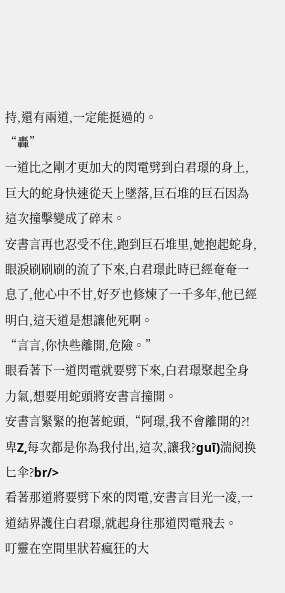持,還有兩道,一定能挺過的。
“轟”
一道比之剛才更加大的閃電劈到白君璟的身上,巨大的蛇身快速從天上墜落,巨石堆的巨石因為這次撞擊變成了碎末。
安書言再也忍受不住,跑到巨石堆里,她抱起蛇身,眼淚刷刷刷的流了下來,白君璟此時已經奄奄一息了,他心中不甘,好歹也修煉了一千多年,他已經明白,這天道是想讓他死啊。
“言言,你快些離開,危險。”
眼看著下一道閃電就要劈下來,白君璟聚起全身力氣,想要用蛇頭將安書言撞開。
安書言緊緊的抱著蛇頭,“阿璟,我不會離開的?!卑Z,每次都是你為我付出,這次,讓我?guī)湍阋换匕伞?br/>
看著那道將要劈下來的閃電,安書言目光一凌,一道結界護住白君璟,就起身往那道閃電飛去。
叮靈在空間里狀若瘋狂的大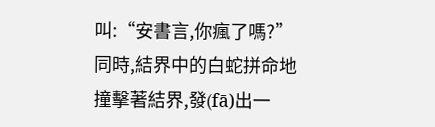叫:“安書言,你瘋了嗎?”
同時,結界中的白蛇拼命地撞擊著結界,發(fā)出一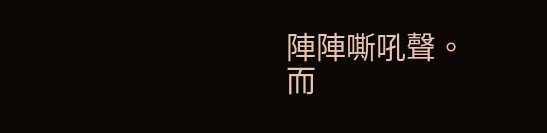陣陣嘶吼聲。
而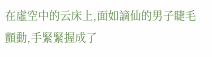在虛空中的云床上,面如謫仙的男子睫毛顫動,手緊緊握成了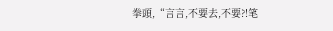拳頭,“言言,不要去,不要?!笔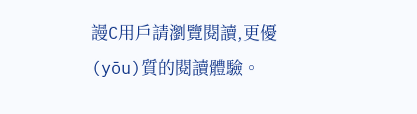謾C用戶請瀏覽閱讀,更優(yōu)質的閱讀體驗。